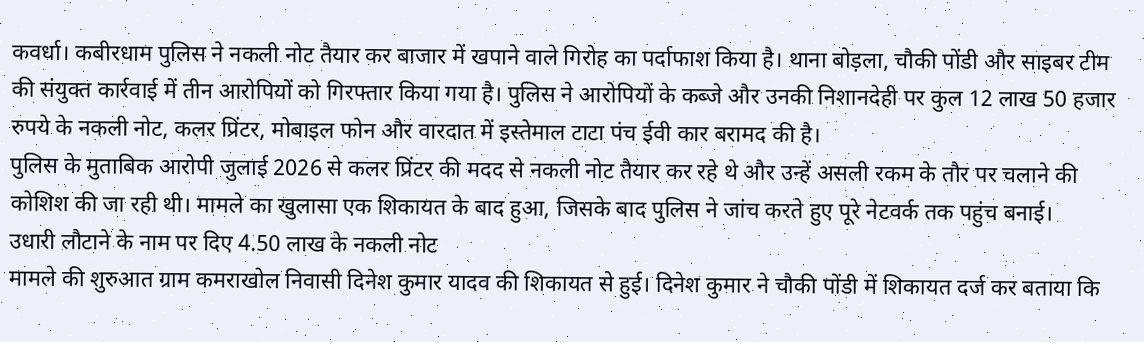कवर्धा। कबीरधाम पुलिस ने नकली नोट तैयार कर बाजार में खपाने वाले गिरोह का पर्दाफाश किया है। थाना बोड़ला, चौकी पोंडी और साइबर टीम की संयुक्त कार्रवाई में तीन आरोपियों को गिरफ्तार किया गया है। पुलिस ने आरोपियों के कब्जे और उनकी निशानदेही पर कुल 12 लाख 50 हजार रुपये के नकली नोट, कलर प्रिंटर, मोबाइल फोन और वारदात में इस्तेमाल टाटा पंच ईवी कार बरामद की है।
पुलिस के मुताबिक आरोपी जुलाई 2026 से कलर प्रिंटर की मदद से नकली नोट तैयार कर रहे थे और उन्हें असली रकम के तौर पर चलाने की कोशिश की जा रही थी। मामले का खुलासा एक शिकायत के बाद हुआ, जिसके बाद पुलिस ने जांच करते हुए पूरे नेटवर्क तक पहुंच बनाई।
उधारी लौटाने के नाम पर दिए 4.50 लाख के नकली नोट
मामले की शुरुआत ग्राम कमराखोल निवासी दिनेश कुमार यादव की शिकायत से हुई। दिनेश कुमार ने चौकी पोंडी में शिकायत दर्ज कर बताया कि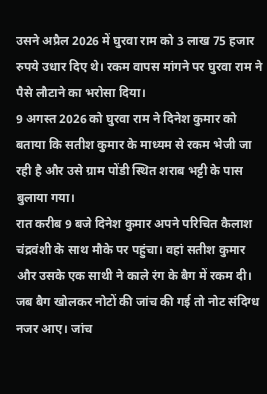उसने अप्रैल 2026 में घुरवा राम को 3 लाख 75 हजार रुपये उधार दिए थे। रकम वापस मांगने पर घुरवा राम ने पैसे लौटाने का भरोसा दिया।
9 अगस्त 2026 को घुरवा राम ने दिनेश कुमार को बताया कि सतीश कुमार के माध्यम से रकम भेजी जा रही है और उसे ग्राम पोंडी स्थित शराब भट्टी के पास बुलाया गया।
रात करीब 9 बजे दिनेश कुमार अपने परिचित कैलाश चंद्रवंशी के साथ मौके पर पहुंचा। वहां सतीश कुमार और उसके एक साथी ने काले रंग के बैग में रकम दी। जब बैग खोलकर नोटों की जांच की गई तो नोट संदिग्ध नजर आए। जांच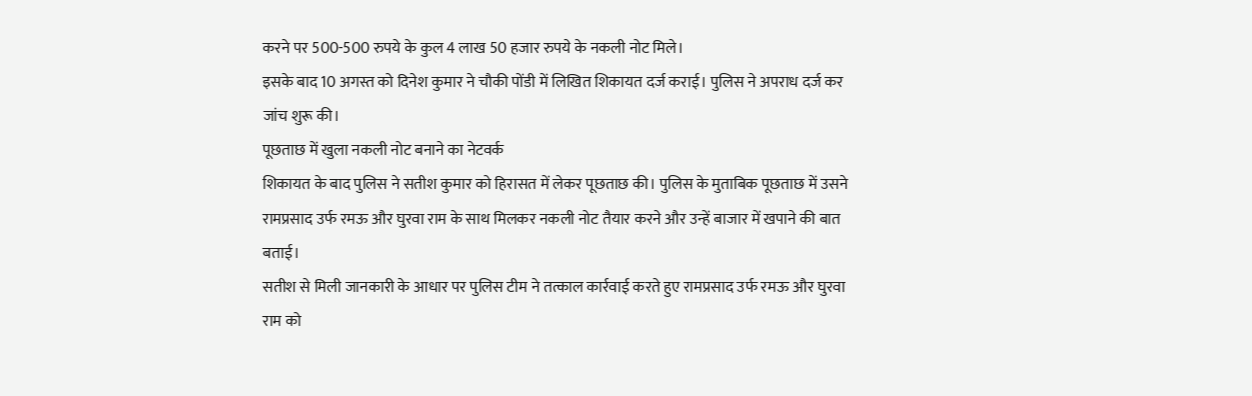करने पर 500-500 रुपये के कुल 4 लाख 50 हजार रुपये के नकली नोट मिले।
इसके बाद 10 अगस्त को दिनेश कुमार ने चौकी पोंडी में लिखित शिकायत दर्ज कराई। पुलिस ने अपराध दर्ज कर जांच शुरू की।
पूछताछ में खुला नकली नोट बनाने का नेटवर्क
शिकायत के बाद पुलिस ने सतीश कुमार को हिरासत में लेकर पूछताछ की। पुलिस के मुताबिक पूछताछ में उसने रामप्रसाद उर्फ रमऊ और घुरवा राम के साथ मिलकर नकली नोट तैयार करने और उन्हें बाजार में खपाने की बात बताई।
सतीश से मिली जानकारी के आधार पर पुलिस टीम ने तत्काल कार्रवाई करते हुए रामप्रसाद उर्फ रमऊ और घुरवा राम को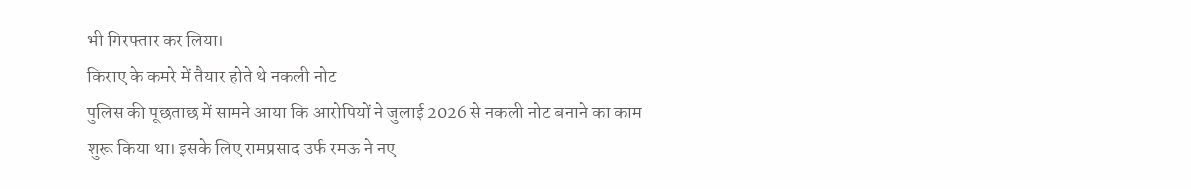भी गिरफ्तार कर लिया।
किराए के कमरे में तैयार होते थे नकली नोट
पुलिस की पूछताछ में सामने आया कि आरोपियों ने जुलाई 2026 से नकली नोट बनाने का काम शुरू किया था। इसके लिए रामप्रसाद उर्फ रमऊ ने नए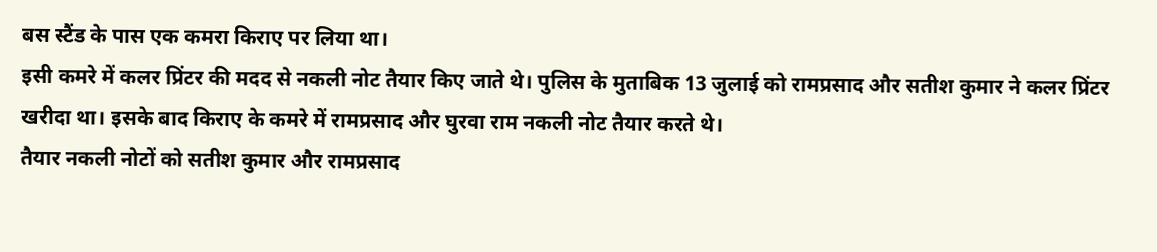बस स्टैंड के पास एक कमरा किराए पर लिया था।
इसी कमरे में कलर प्रिंटर की मदद से नकली नोट तैयार किए जाते थे। पुलिस के मुताबिक 13 जुलाई को रामप्रसाद और सतीश कुमार ने कलर प्रिंटर खरीदा था। इसके बाद किराए के कमरे में रामप्रसाद और घुरवा राम नकली नोट तैयार करते थे।
तैयार नकली नोटों को सतीश कुमार और रामप्रसाद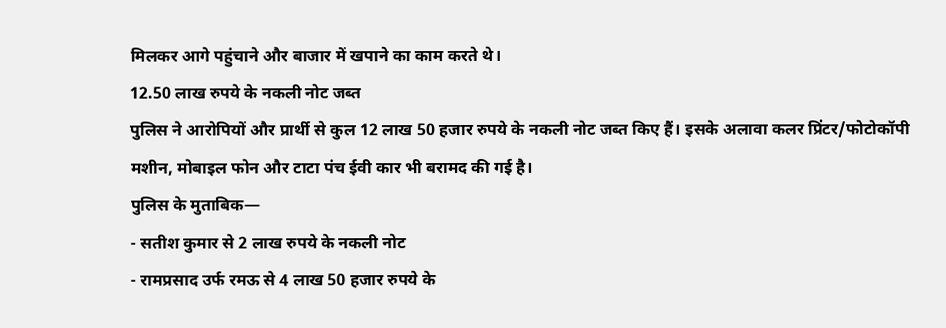मिलकर आगे पहुंचाने और बाजार में खपाने का काम करते थे।
12.50 लाख रुपये के नकली नोट जब्त
पुलिस ने आरोपियों और प्रार्थी से कुल 12 लाख 50 हजार रुपये के नकली नोट जब्त किए हैं। इसके अलावा कलर प्रिंटर/फोटोकॉपी मशीन, मोबाइल फोन और टाटा पंच ईवी कार भी बरामद की गई है।
पुलिस के मुताबिक—
- सतीश कुमार से 2 लाख रुपये के नकली नोट
- रामप्रसाद उर्फ रमऊ से 4 लाख 50 हजार रुपये के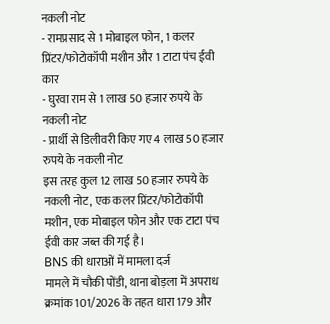नकली नोट
- रामप्रसाद से 1 मोबाइल फोन, 1 कलर प्रिंटर/फोटोकॉपी मशीन और 1 टाटा पंच ईवी कार
- घुरवा राम से 1 लाख 50 हजार रुपये के नकली नोट
- प्रार्थी से डिलीवरी किए गए 4 लाख 50 हजार रुपये के नकली नोट
इस तरह कुल 12 लाख 50 हजार रुपये के नकली नोट, एक कलर प्रिंटर/फोटोकॉपी मशीन, एक मोबाइल फोन और एक टाटा पंच ईवी कार जब्त की गई है।
BNS की धाराओं में मामला दर्ज
मामले में चौकी पोंडी, थाना बोड़ला में अपराध क्रमांक 101/2026 के तहत धारा 179 और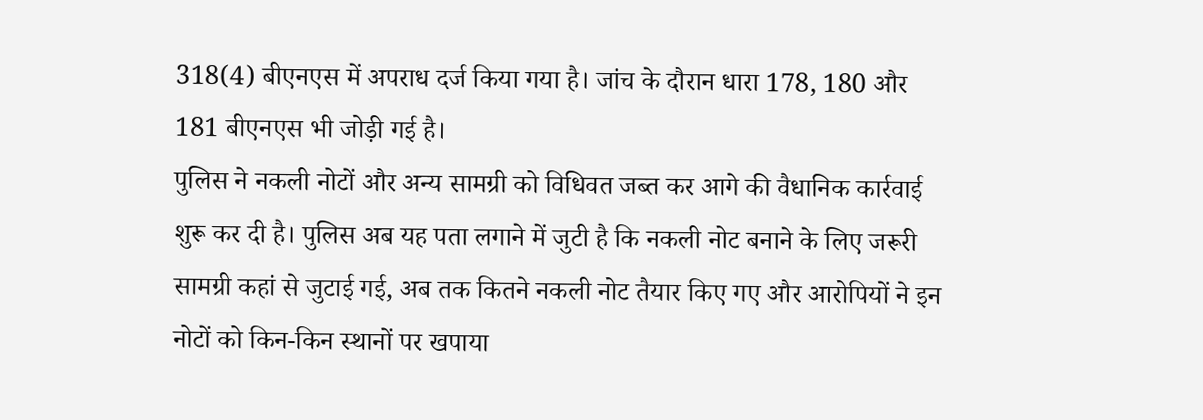318(4) बीएनएस में अपराध दर्ज किया गया है। जांच के दौरान धारा 178, 180 और 181 बीएनएस भी जोड़ी गई है।
पुलिस ने नकली नोटों और अन्य सामग्री को विधिवत जब्त कर आगे की वैधानिक कार्रवाई शुरू कर दी है। पुलिस अब यह पता लगाने में जुटी है कि नकली नोट बनाने के लिए जरूरी सामग्री कहां से जुटाई गई, अब तक कितने नकली नोट तैयार किए गए और आरोपियों ने इन नोटों को किन-किन स्थानों पर खपाया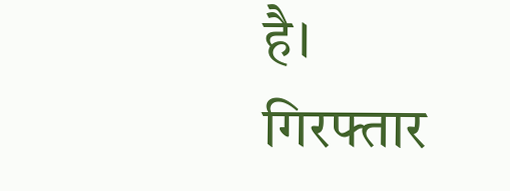है।
गिरफ्तार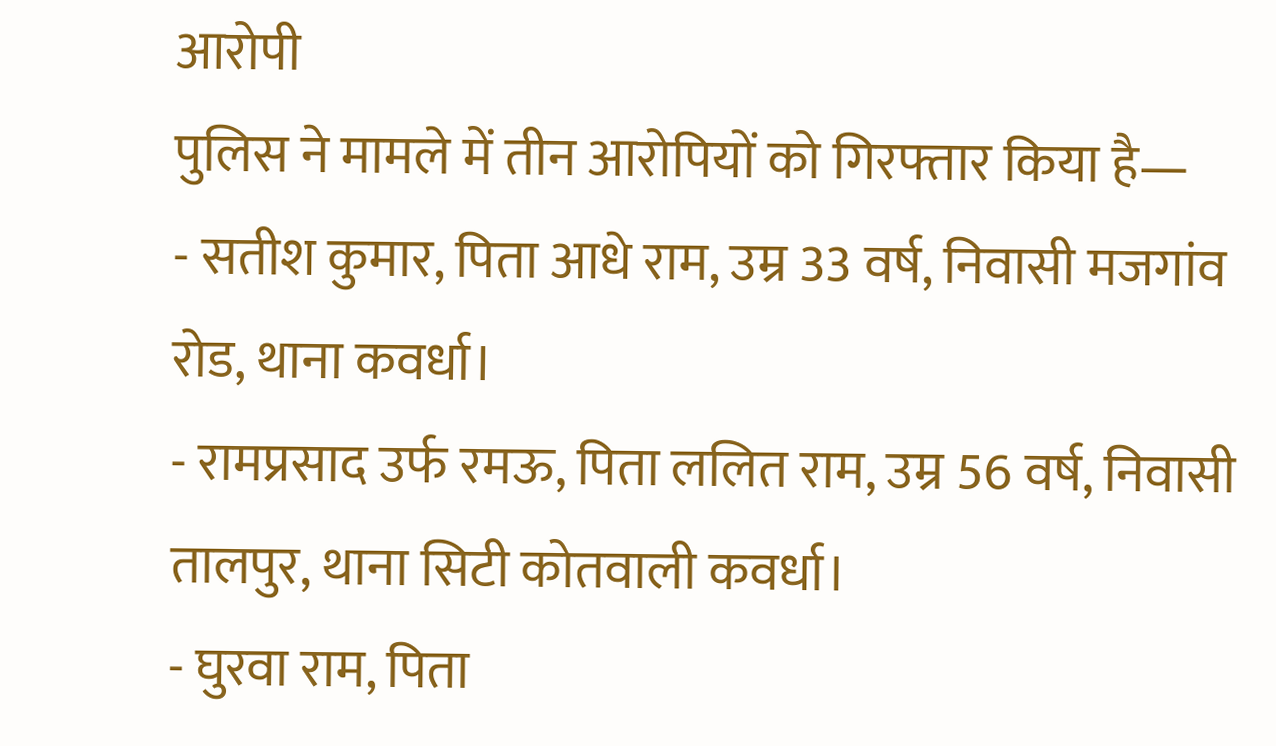आरोपी
पुलिस ने मामले में तीन आरोपियों को गिरफ्तार किया है—
- सतीश कुमार, पिता आधे राम, उम्र 33 वर्ष, निवासी मजगांव रोड, थाना कवर्धा।
- रामप्रसाद उर्फ रमऊ, पिता ललित राम, उम्र 56 वर्ष, निवासी तालपुर, थाना सिटी कोतवाली कवर्धा।
- घुरवा राम, पिता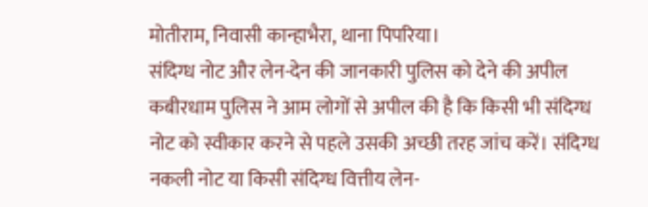मोतीराम, निवासी कान्हाभैरा, थाना पिपरिया।
संदिग्ध नोट और लेन-देन की जानकारी पुलिस को देने की अपील
कबीरधाम पुलिस ने आम लोगों से अपील की है कि किसी भी संदिग्ध नोट को स्वीकार करने से पहले उसकी अच्छी तरह जांच करें। संदिग्ध नकली नोट या किसी संदिग्ध वित्तीय लेन-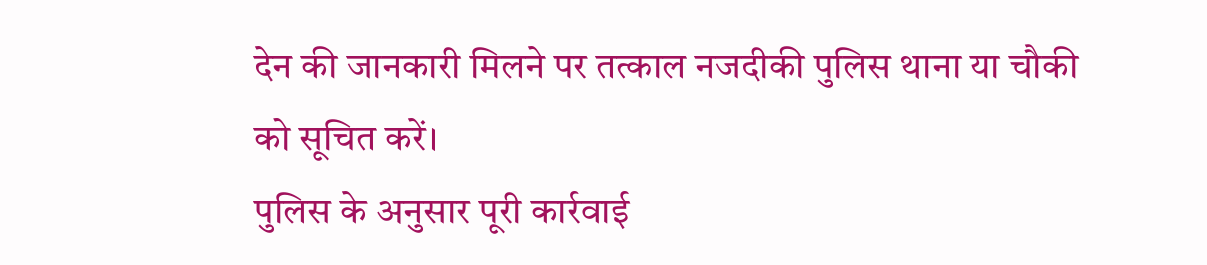देन की जानकारी मिलने पर तत्काल नजदीकी पुलिस थाना या चौकी को सूचित करें।
पुलिस के अनुसार पूरी कार्रवाई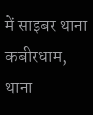में साइबर थाना कबीरधाम, थाना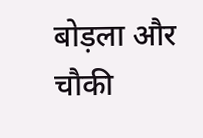बोड़ला और चौकी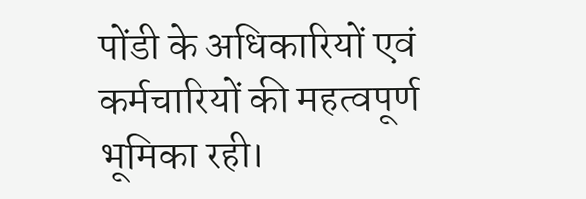पोंडी के अधिकारियों एवं कर्मचारियों की महत्वपूर्ण भूमिका रही।